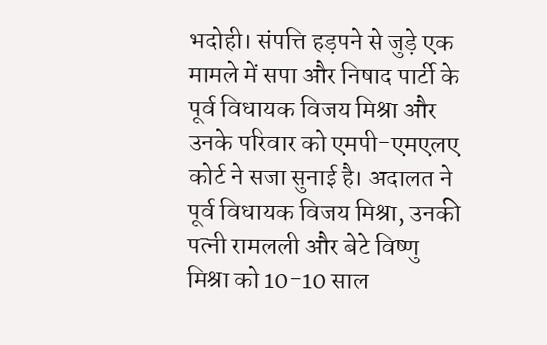भदोही। संपत्ति हड़पने से जुड़े एक मामले में सपा और निषाद पार्टी के पूर्व विधायक विजय मिश्रा और उनके परिवार को एमपी-एमएलए कोर्ट ने सजा सुनाई है। अदालत ने पूर्व विधायक विजय मिश्रा, उनकी पत्नी रामलली और बेटे विष्णु मिश्रा को 10-10 साल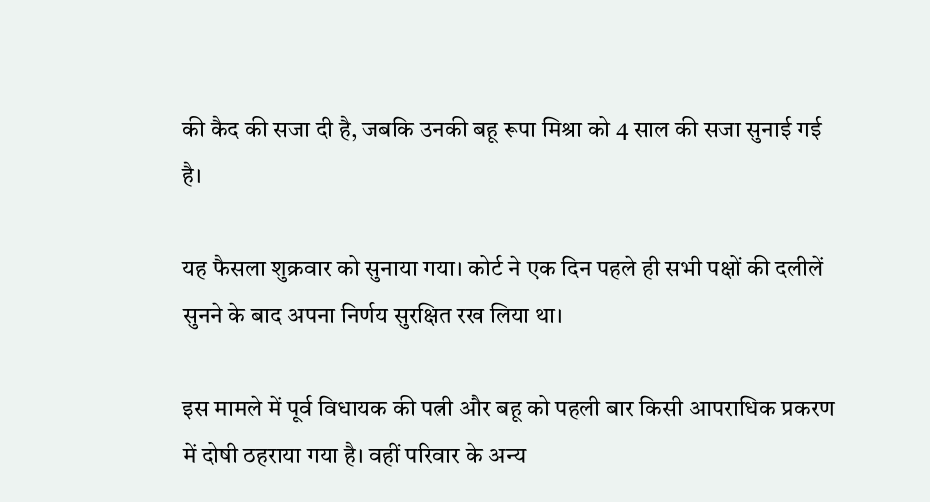की कैद की सजा दी है, जबकि उनकी बहू रूपा मिश्रा को 4 साल की सजा सुनाई गई है।

यह फैसला शुक्रवार को सुनाया गया। कोर्ट ने एक दिन पहले ही सभी पक्षों की दलीलें सुनने के बाद अपना निर्णय सुरक्षित रख लिया था।

इस मामले में पूर्व विधायक की पत्नी और बहू को पहली बार किसी आपराधिक प्रकरण में दोषी ठहराया गया है। वहीं परिवार के अन्य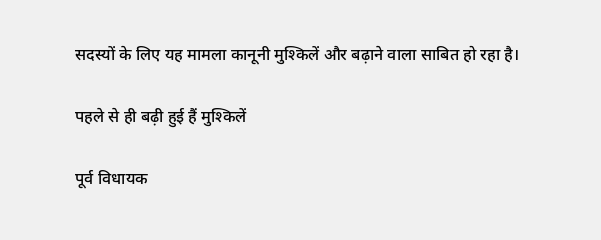सदस्यों के लिए यह मामला कानूनी मुश्किलें और बढ़ाने वाला साबित हो रहा है।

पहले से ही बढ़ी हुई हैं मुश्किलें

पूर्व विधायक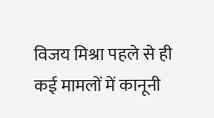विजय मिश्रा पहले से ही कई मामलों में कानूनी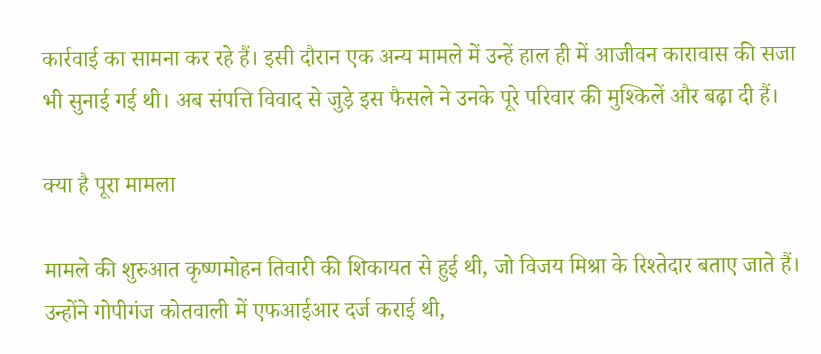कार्रवाई का सामना कर रहे हैं। इसी दौरान एक अन्य मामले में उन्हें हाल ही में आजीवन कारावास की सजा भी सुनाई गई थी। अब संपत्ति विवाद से जुड़े इस फैसले ने उनके पूरे परिवार की मुश्किलें और बढ़ा दी हैं।

क्या है पूरा मामला

मामले की शुरुआत कृष्णमोहन तिवारी की शिकायत से हुई थी, जो विजय मिश्रा के रिश्तेदार बताए जाते हैं। उन्होंने गोपीगंज कोतवाली में एफआईआर दर्ज कराई थी,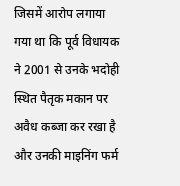जिसमें आरोप लगाया गया था कि पूर्व विधायक ने 2001 से उनके भदोही स्थित पैतृक मकान पर अवैध कब्जा कर रखा है और उनकी माइनिंग फर्म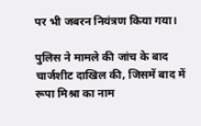पर भी जबरन नियंत्रण किया गया।

पुलिस ने मामले की जांच के बाद चार्जशीट दाखिल की, जिसमें बाद में रूपा मिश्रा का नाम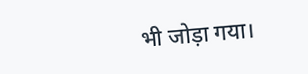भी जोड़ा गया।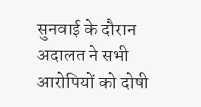सुनवाई के दौरान अदालत ने सभी आरोपियों को दोषी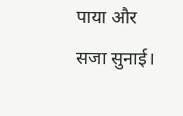पाया और सजा सुनाई।